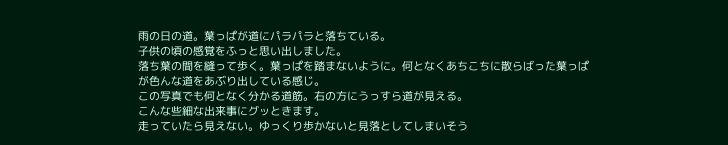雨の日の道。葉っぱが道にパラパラと落ちている。
子供の頃の感覚をふっと思い出しました。
落ち葉の間を縫って歩く。葉っぱを踏まないように。何となくあちこちに散らばった葉っぱが色んな道をあぶり出している感じ。
この写真でも何となく分かる道筋。右の方にうっすら道が見える。
こんな些細な出来事にグッときます。
走っていたら見えない。ゆっくり歩かないと見落としてしまいそう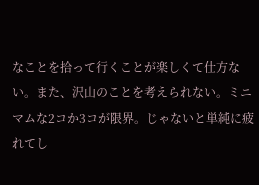なことを拾って行くことが楽しくて仕方ない。また、沢山のことを考えられない。ミニマムな2コか3コが限界。じゃないと単純に疲れてし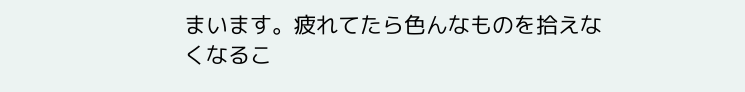まいます。疲れてたら色んなものを拾えなくなるこ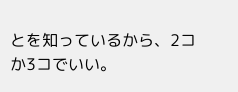とを知っているから、2コか3コでいい。